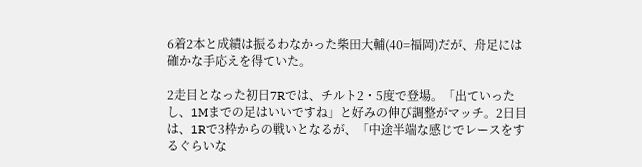6着2本と成績は振るわなかった柴田大輔(40=福岡)だが、舟足には確かな手応えを得ていた。

2走目となった初日7Rでは、チルト2・5度で登場。「出ていったし、1Mまでの足はいいですね」と好みの伸び調整がマッチ。2日目は、1Rで3枠からの戦いとなるが、「中途半端な感じでレースをするぐらいな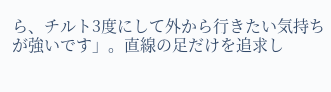ら、チルト3度にして外から行きたい気持ちが強いです」。直線の足だけを追求し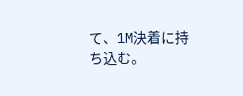て、1M決着に持ち込む。